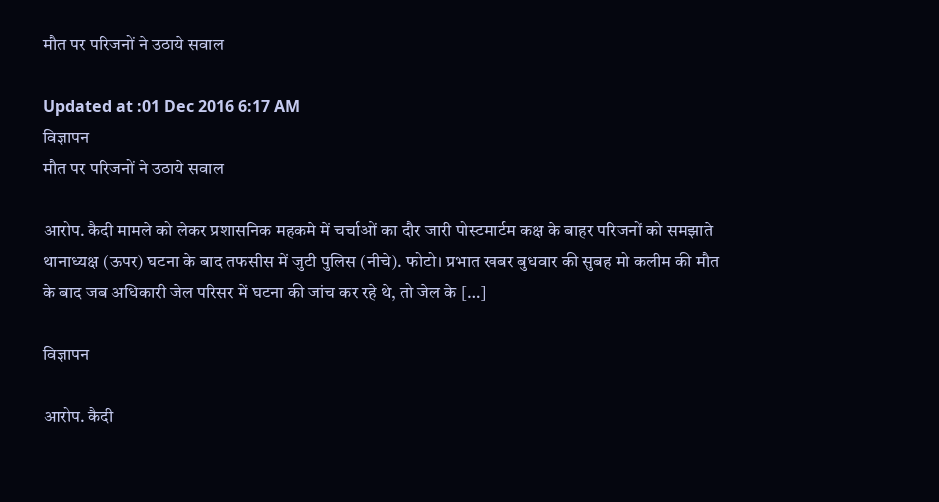मौत पर परिजनों ने उठाये सवाल

Updated at :01 Dec 2016 6:17 AM
विज्ञापन
मौत पर परिजनों ने उठाये सवाल

आरोप. कैदी मामले को लेकर प्रशासनिक महकमे में चर्चाओं का दौर जारी पोस्टमार्टम कक्ष के बाहर परिजनों को समझाते थानाध्यक्ष (ऊपर) घटना के बाद तफसीस में जुटी पुलिस (नीचे). फोटो। प्रभात खबर बुधवार की सुबह मो कलीम की मौत के बाद जब अधिकारी जेल परिसर में घटना की जांच कर रहे थे, तो जेल के […]

विज्ञापन

आरोप. कैदी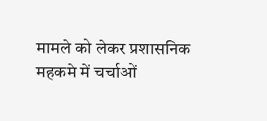मामले को लेकर प्रशासनिक महकमे में चर्चाओं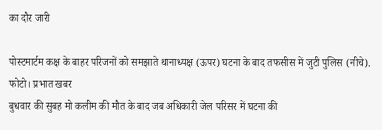का दौर जारी

पोस्टमार्टम कक्ष के बाहर परिजनों को समझाते थानाध्यक्ष (ऊपर) घटना के बाद तफसीस में जुटी पुलिस (नीचे). फोटो। प्रभात खबर
बुधवार की सुबह मो कलीम की मौत के बाद जब अधिकारी जेल परिसर में घटना की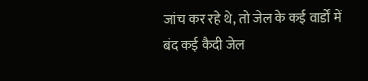जांच कर रहे थे, तो जेल के कई वार्डों में बंद कई कैदी जेल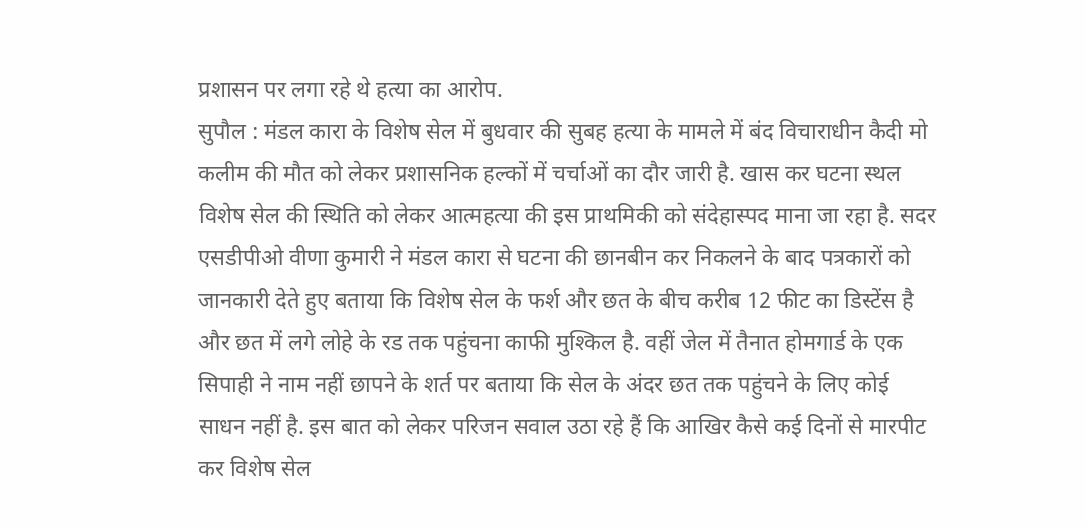प्रशासन पर लगा रहे थे हत्या का आरोप.
सुपौल : मंडल कारा के विशेष सेल में बुधवार की सुबह हत्या के मामले में बंद विचाराधीन कैदी मो कलीम की मौत को लेकर प्रशासनिक हल्कों में चर्चाओं का दौर जारी है. खास कर घटना स्थल विशेष सेल की स्थिति को लेकर आत्महत्या की इस प्राथमिकी को संदेहास्पद माना जा रहा है. सदर एसडीपीओ वीणा कुमारी ने मंडल कारा से घटना की छानबीन कर निकलने के बाद पत्रकारों को जानकारी देते हुए बताया कि विशेष सेल के फर्श और छत के बीच करीब 12 फीट का डिस्टेंस है
और छत में लगे लोहे के रड तक पहुंचना काफी मुश्किल है. वहीं जेल में तैनात होमगार्ड के एक सिपाही ने नाम नहीं छापने के शर्त पर बताया कि सेल के अंदर छत तक पहुंचने के लिए कोई साधन नहीं है. इस बात को लेकर परिजन सवाल उठा रहे हैं कि आखिर कैसे कई दिनों से मारपीट कर विशेष सेल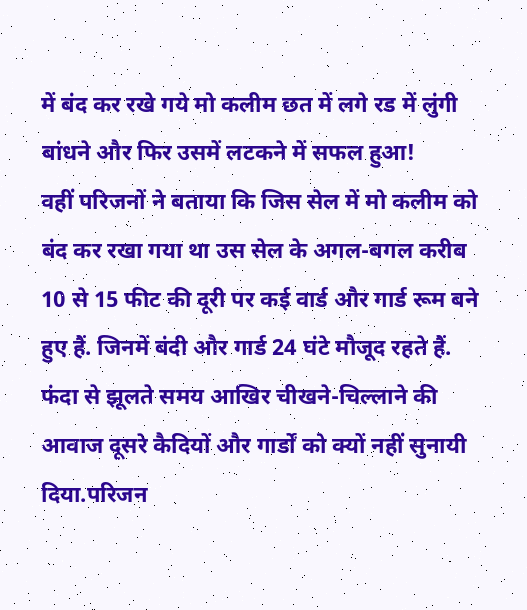में बंद कर रखे गये मो कलीम छत में लगे रड में लुंगी बांधने और फिर उसमें लटकने में सफल हुआ!
वहीं परिजनों ने बताया कि जिस सेल में मो कलीम को बंद कर रखा गया था उस सेल के अगल-बगल करीब 10 से 15 फीट की दूरी पर कई वार्ड और गार्ड रूम बने हुए हैं. जिनमें बंदी और गार्ड 24 घंटे मौजूद रहते हैं. फंदा से झूलते समय आखिर चीखने-चिल्लाने की आवाज दूसरे कैदियों और गार्डों को क्यों नहीं सुनायी दिया.परिजन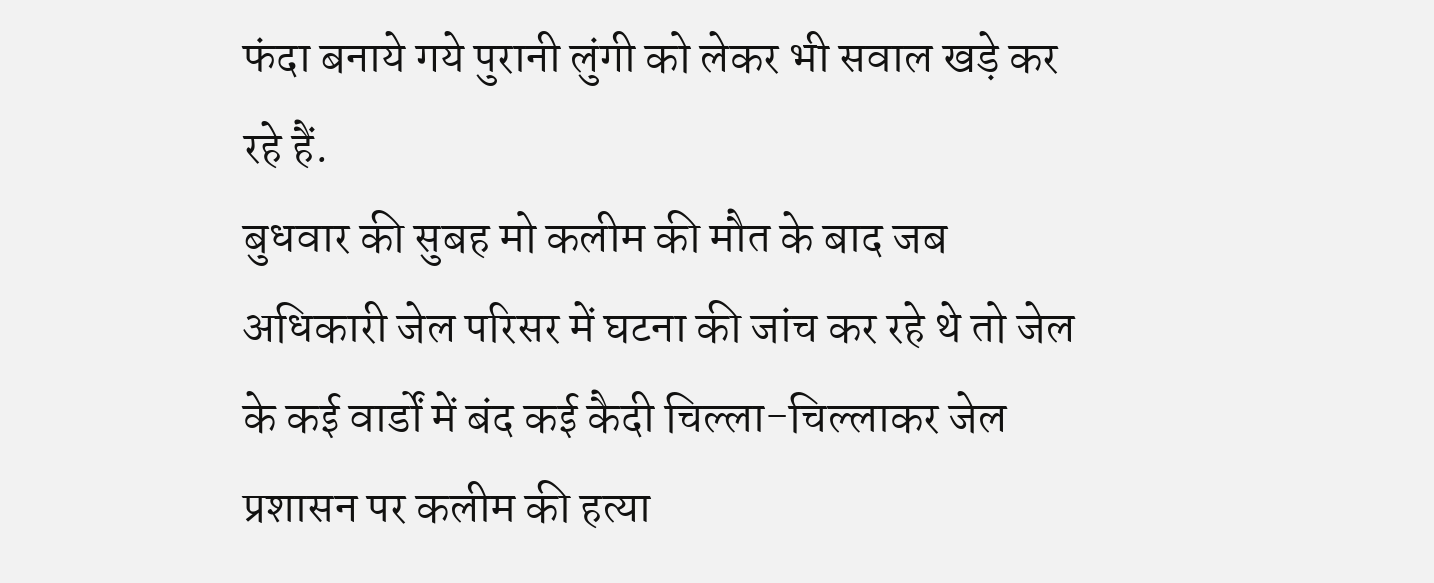फंदा बनाये गये पुरानी लुंगी को लेकर भी सवाल खड़े कर रहे हैं.
बुधवार की सुबह मो कलीम की मौत के बाद जब अधिकारी जेल परिसर में घटना की जांच कर रहे थे तो जेल के कई वार्डों में बंद कई कैदी चिल्ला-चिल्लाकर जेल प्रशासन पर कलीम की हत्या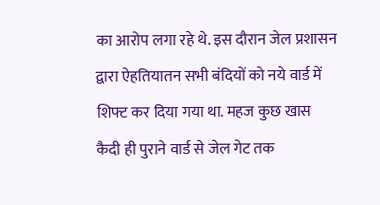का आरोप लगा रहे थे. इस दौरान जेल प्रशासन द्वारा ऐहतियातन सभी बंदियों को नये वार्ड में शिफ्ट कर दिया गया था. महज कुछ खास कैदी ही पुराने वार्ड से जेल गेट तक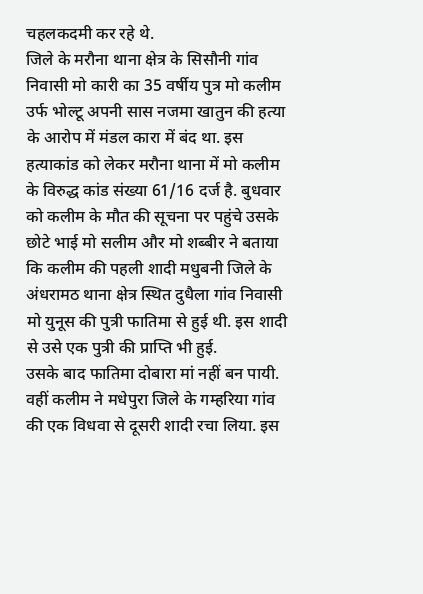चहलकदमी कर रहे थे.
जिले के मरौना थाना क्षेत्र के सिसौनी गांव निवासी मो कारी का 35 वर्षीय पुत्र मो कलीम उर्फ भोल्टू अपनी सास नजमा खातुन की हत्या के आरोप में मंडल कारा में बंद था. इस हत्याकांड को लेकर मरौना थाना में मो कलीम के विरुद्ध कांड संख्या 61/16 दर्ज है. बुधवार को कलीम के मौत की सूचना पर पहुंचे उसके छोटे भाई मो सलीम और मो शब्बीर ने बताया कि कलीम की पहली शादी मधुबनी जिले के अंधरामठ थाना क्षेत्र स्थित दुधैला गांव निवासी मो युनूस की पुत्री फातिमा से हुई थी. इस शादी से उसे एक पुत्री की प्राप्ति भी हुई.
उसके बाद फातिमा दोबारा मां नहीं बन पायी. वहीं कलीम ने मधेपुरा जिले के गम्हरिया गांव की एक विधवा से दूसरी शादी रचा लिया. इस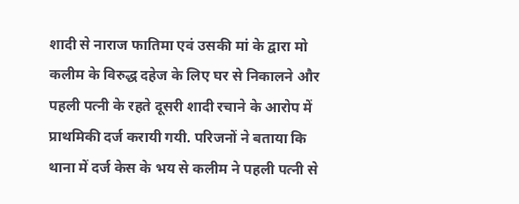शादी से नाराज फातिमा एवं उसकी मां के द्वारा मो कलीम के विरुद्ध दहेज के लिए घर से निकालने और पहली पत्नी के रहते दूसरी शादी रचाने के आरोप में प्राथमिकी दर्ज करायी गयी. परिजनों ने बताया कि थाना में दर्ज केस के भय से कलीम ने पहली पत्नी से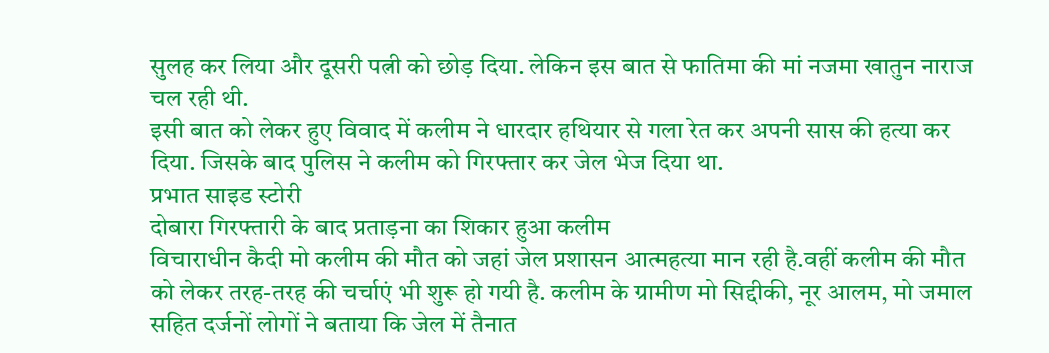सुलह कर लिया और दूसरी पत्नी को छोड़ दिया. लेकिन इस बात से फातिमा की मां नजमा खातुन नाराज चल रही थी.
इसी बात को लेकर हुए विवाद में कलीम ने धारदार हथियार से गला रेत कर अपनी सास की हत्या कर दिया. जिसके बाद पुलिस ने कलीम को गिरफ्तार कर जेल भेज दिया था.
प्रभात साइड स्टोरी
दोबारा गिरफ्तारी के बाद प्रताड़ना का शिकार हुआ कलीम
विचाराधीन कैदी मो कलीम की मौत को जहां जेल प्रशासन आत्महत्या मान रही है.वहीं कलीम की मौत को लेकर तरह-तरह की चर्चाएं भी शुरू हो गयी है. कलीम के ग्रामीण मो सिद्दीकी, नूर आलम, मो जमाल सहित दर्जनों लोगों ने बताया कि जेल में तैनात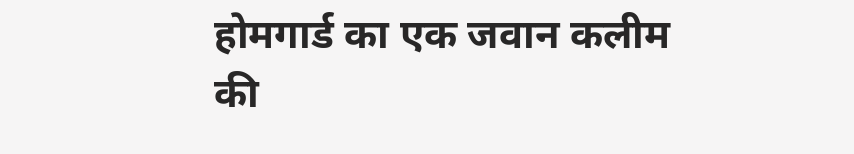होमगार्ड का एक जवान कलीम की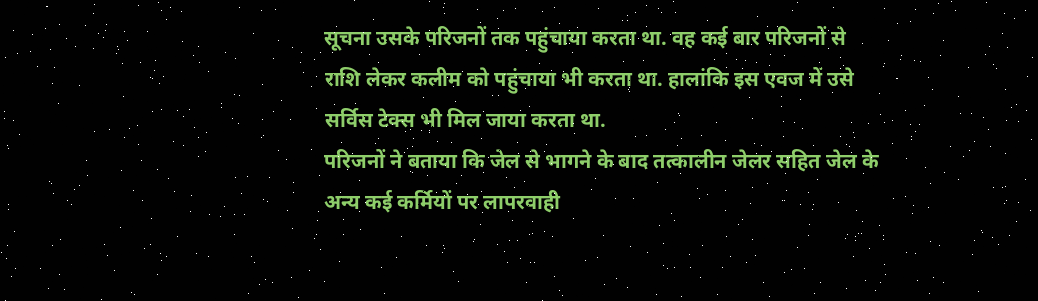सूचना उसके परिजनों तक पहुंचाया करता था. वह कई बार परिजनों से राशि लेकर कलीम को पहुंचाया भी करता था. हालांकि इस एवज में उसे सर्विस टेक्स भी मिल जाया करता था.
परिजनों ने बताया कि जेल से भागने के बाद तत्कालीन जेलर सहित जेल के अन्य कई कर्मियों पर लापरवाही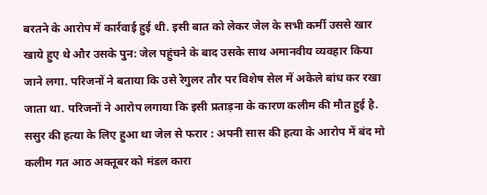बरतने के आरोप में कार्रवाई हुई थी. इसी बात को लेकर जेल के सभी कर्मी उससे खार खाये हुए थे और उसके पुन: जेल पहुंचने के बाद उसके साथ अमानवीय व्यवहार किया जाने लगा. परिजनों ने बताया कि उसे रेगुलर तौर पर विशेष सेल में अकेले बांध कर रखा जाता था. परिजनों ने आरोप लगाया कि इसी प्रताड़ना के कारण कलीम की मौत हुई है.
ससुर की हत्या के लिए हुआ था जेल से फरार : अपनी सास की हत्या के आरोप में बंद मो कलीम गत आठ अक्तूबर को मंडल कारा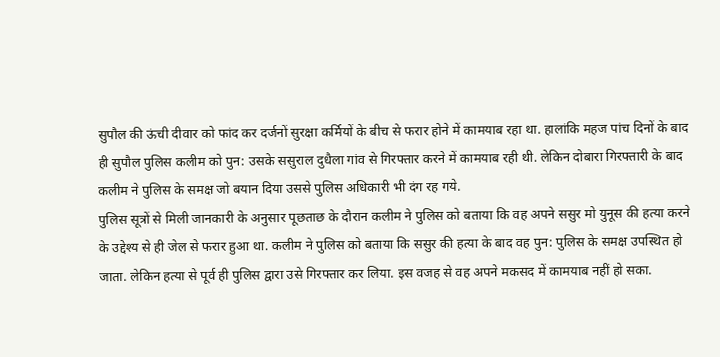सुपौल की ऊंची दीवार को फांद कर दर्जनों सुरक्षा कर्मियों के बीच से फरार होने में कामयाब रहा था. हालांकि महज पांच दिनों के बाद ही सुपौल पुलिस कलीम को पुन: उसके ससुराल दुधैला गांव से गिरफ्तार करने में कामयाब रही थी. लेकिन दोबारा गिरफ्तारी के बाद कलीम ने पुलिस के समक्ष जो बयान दिया उससे पुलिस अधिकारी भी दंग रह गये.
पुलिस सूत्रों से मिली जानकारी के अनुसार पूछताछ के दौरान कलीम ने पुलिस को बताया कि वह अपने ससुर मो युनूस की हत्या करने के उद्देश्य से ही जेल से फरार हुआ था. कलीम ने पुलिस को बताया कि ससुर की हत्या के बाद वह पुन: पुलिस के समक्ष उपस्थित हो जाता. लेकिन हत्या से पूर्व ही पुलिस द्वारा उसे गिरफ्तार कर लिया. इस वजह से वह अपने मकसद में कामयाब नहीं हो सका.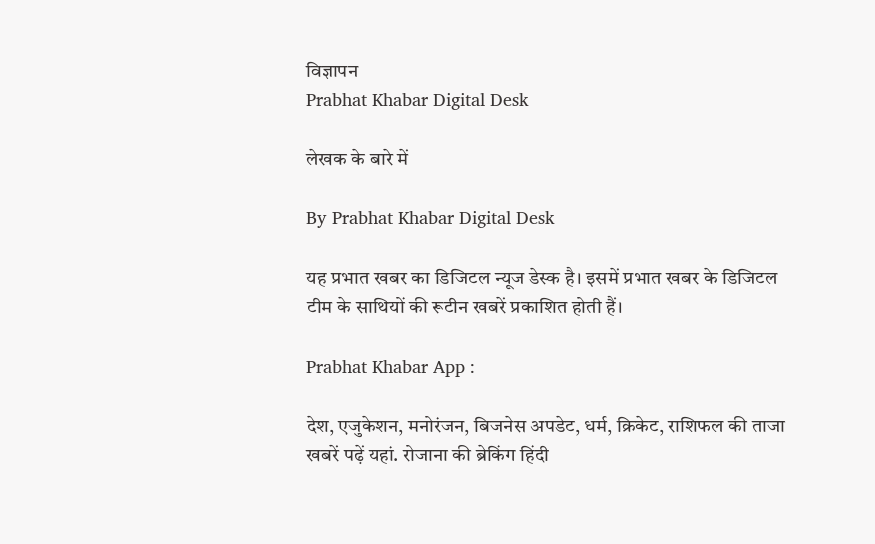विज्ञापन
Prabhat Khabar Digital Desk

लेखक के बारे में

By Prabhat Khabar Digital Desk

यह प्रभात खबर का डिजिटल न्यूज डेस्क है। इसमें प्रभात खबर के डिजिटल टीम के साथियों की रूटीन खबरें प्रकाशित होती हैं।

Prabhat Khabar App :

देश, एजुकेशन, मनोरंजन, बिजनेस अपडेट, धर्म, क्रिकेट, राशिफल की ताजा खबरें पढ़ें यहां. रोजाना की ब्रेकिंग हिंदी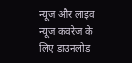न्यूज और लाइव न्यूज कवरेज के लिए डाउनलोड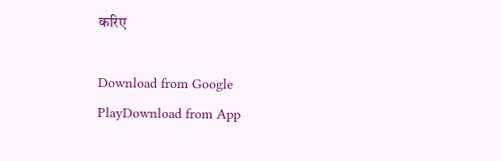करिए

Download from Google PlayDownload from App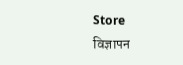Store
विज्ञापन